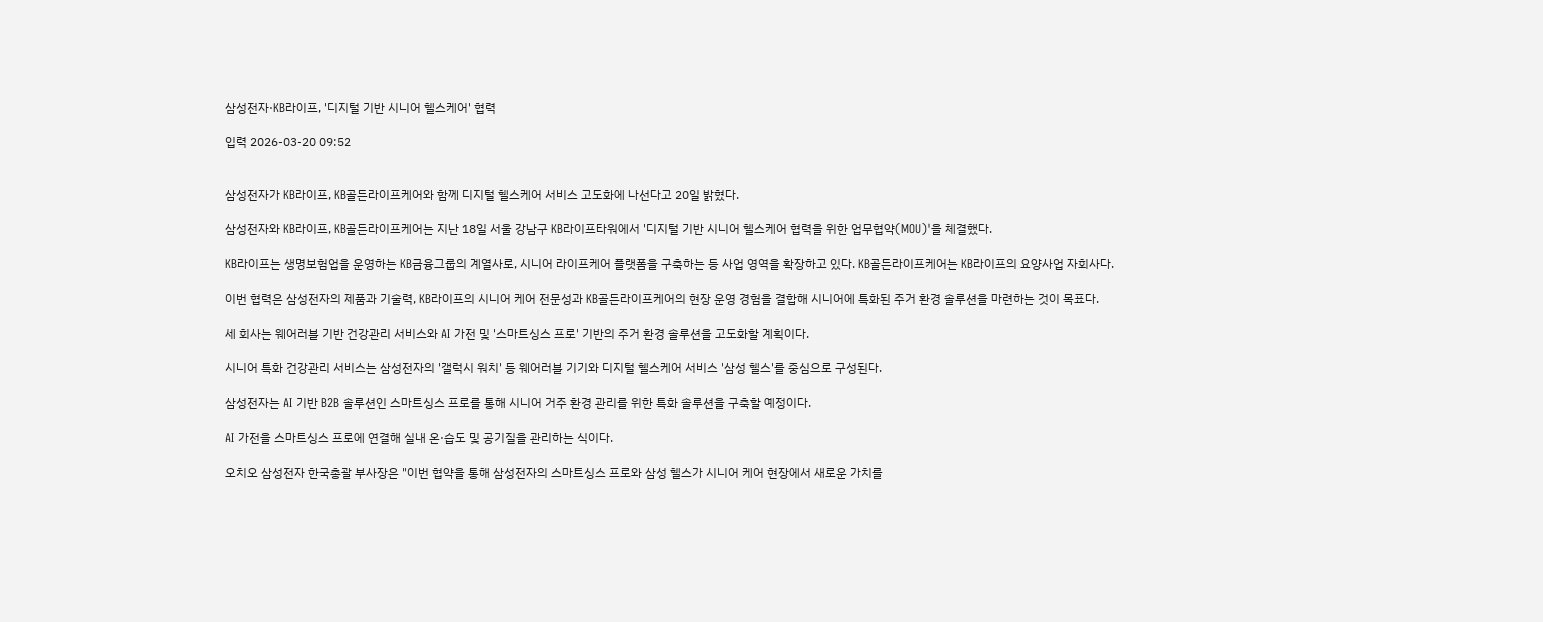삼성전자·KB라이프, '디지털 기반 시니어 헬스케어' 협력

입력 2026-03-20 09:52


삼성전자가 KB라이프, KB골든라이프케어와 함께 디지털 헬스케어 서비스 고도화에 나선다고 20일 밝혔다.

삼성전자와 KB라이프, KB골든라이프케어는 지난 18일 서울 강남구 KB라이프타워에서 '디지털 기반 시니어 헬스케어 협력을 위한 업무협약(MOU)'을 체결했다.

KB라이프는 생명보험업을 운영하는 KB금융그룹의 계열사로, 시니어 라이프케어 플랫폼을 구축하는 등 사업 영역을 확장하고 있다. KB골든라이프케어는 KB라이프의 요양사업 자회사다.

이번 협력은 삼성전자의 제품과 기술력, KB라이프의 시니어 케어 전문성과 KB골든라이프케어의 현장 운영 경험을 결합해 시니어에 특화된 주거 환경 솔루션을 마련하는 것이 목표다.

세 회사는 웨어러블 기반 건강관리 서비스와 AI 가전 및 '스마트싱스 프로' 기반의 주거 환경 솔루션을 고도화할 계획이다.

시니어 특화 건강관리 서비스는 삼성전자의 '갤럭시 워치' 등 웨어러블 기기와 디지털 헬스케어 서비스 '삼성 헬스'를 중심으로 구성된다.

삼성전자는 AI 기반 B2B 솔루션인 스마트싱스 프로를 통해 시니어 거주 환경 관리를 위한 특화 솔루션을 구축할 예정이다.

AI 가전을 스마트싱스 프로에 연결해 실내 온·습도 및 공기질을 관리하는 식이다.

오치오 삼성전자 한국총괄 부사장은 "이번 협약을 통해 삼성전자의 스마트싱스 프로와 삼성 헬스가 시니어 케어 현장에서 새로운 가치를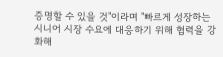증명할 수 있을 것"이라며 "빠르게 성장하는 시니어 시장 수요에 대응하기 위해 협력을 강화해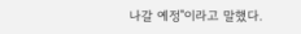나갈 예정"이라고 말했다.